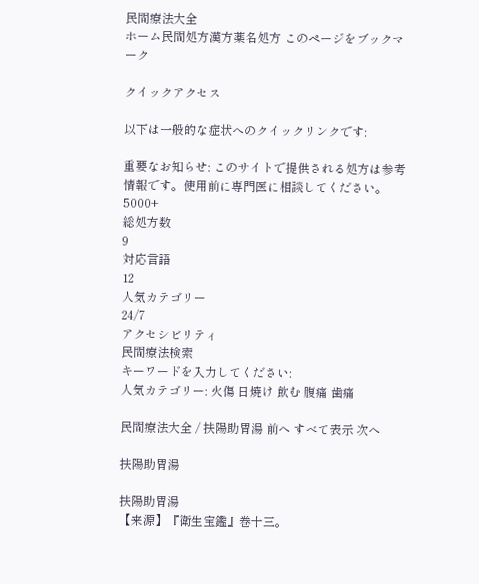民間療法大全
ホーム民間処方漢方薬名処方 このページをブックマーク

クイックアクセス

以下は一般的な症状へのクイックリンクです:

重要なお知らせ: このサイトで提供される処方は参考情報です。使用前に専門医に相談してください。
5000+
総処方数
9
対応言語
12
人気カテゴリー
24/7
アクセシビリティ
民間療法検索
キーワードを入力してください:
人気カテゴリー: 火傷 日焼け 飲む 腹痛 歯痛

民間療法大全 / 扶陽助胃湯 前へ すべて表示 次へ

扶陽助胃湯

扶陽助胃湯
【来源】『衛生宝鑑』巻十三。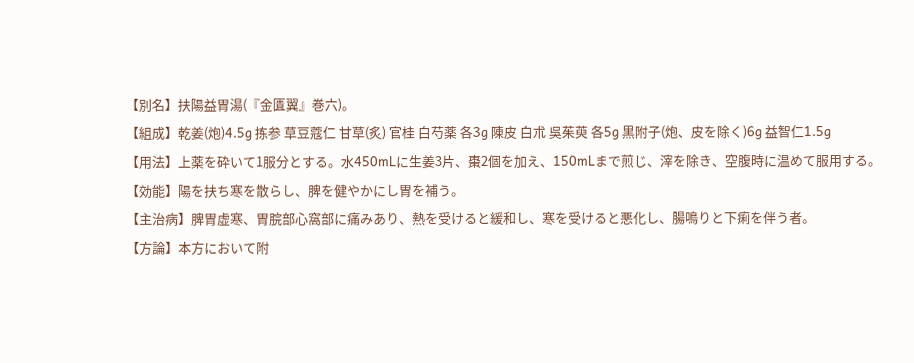【別名】扶陽益胃湯(『金匱翼』巻六)。
【組成】乾姜(炮)4.5g 拣参 草豆蔻仁 甘草(炙) 官桂 白芍薬 各3g 陳皮 白朮 吳茱萸 各5g 黒附子(炮、皮を除く)6g 益智仁1.5g
【用法】上薬を砕いて1服分とする。水450mLに生姜3片、棗2個を加え、150mLまで煎じ、滓を除き、空腹時に温めて服用する。
【効能】陽を扶ち寒を散らし、脾を健やかにし胃を補う。
【主治病】脾胃虚寒、胃脘部心窩部に痛みあり、熱を受けると緩和し、寒を受けると悪化し、腸鳴りと下痢を伴う者。
【方論】本方において附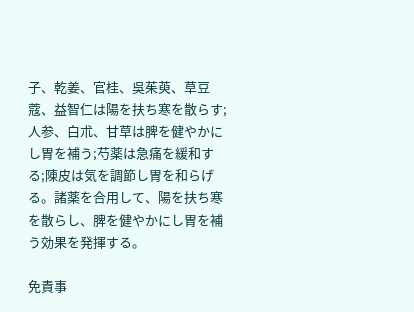子、乾姜、官桂、吳茱萸、草豆蔻、益智仁は陽を扶ち寒を散らす;人参、白朮、甘草は脾を健やかにし胃を補う;芍薬は急痛を緩和する;陳皮は気を調節し胃を和らげる。諸薬を合用して、陽を扶ち寒を散らし、脾を健やかにし胃を補う効果を発揮する。

免責事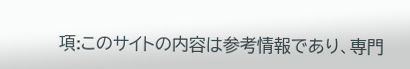項:このサイトの内容は参考情報であり、専門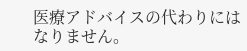医療アドバイスの代わりにはなりません。